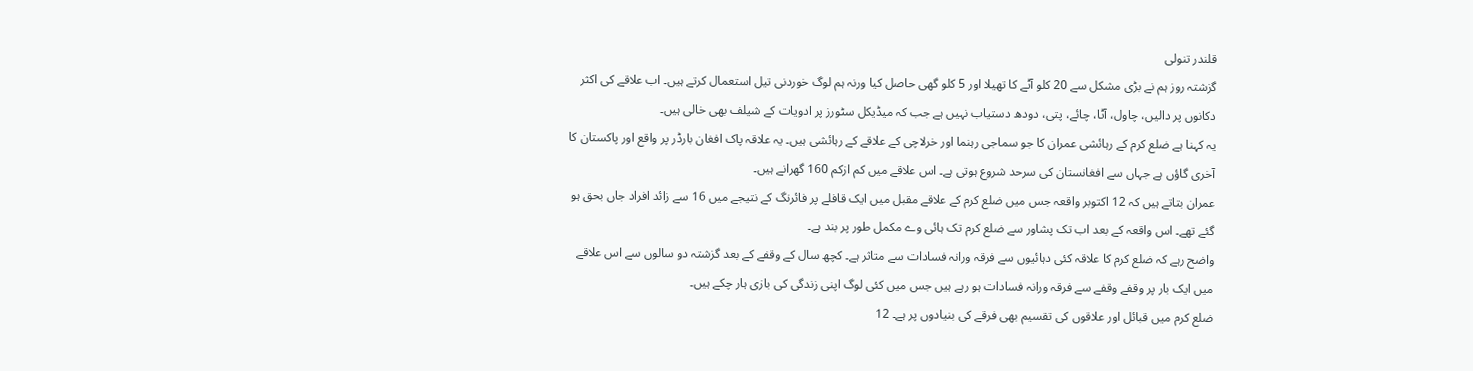قلندر تنولی
گزشتہ روز ہم نے بڑی مشکل سے 20 کلو آٹے کا تھیلا اور 5 کلو گھی حاصل کیا ورنہ ہم لوگ خوردنی تیل استعمال کرتے ہیں۔ اب علاقے کی اکثر دکانوں پر دالیں، چاول، آٹا، چائے، پتی، دودھ دستیاب نہیں ہے جب کہ میڈیکل سٹورز پر ادویات کے شیلف بھی خالی ہیں۔
یہ کہنا ہے ضلع کرم کے رہائشی عمران کا جو سماجی رہنما اور خرلاچی کے علاقے کے رہائشی ہیں۔ یہ علاقہ پاک افغان بارڈر پر واقع اور پاکستان کا آخری گاؤں ہے جہاں سے افغانستان کی سرحد شروع ہوتی ہے۔ اس علاقے میں کم ازکم 160 گھرانے ہیں۔
عمران بتاتے ہیں کہ 12 اکتوبر واقعہ جس میں ضلع کرم کے علاقے مقبل میں ایک قافلے پر فائرنگ کے نتیجے میں 16 سے زائد افراد جاں بحق ہو گئے تھے۔ اس واقعہ کے بعد اب تک پشاور سے ضلع کرم تک ہائی وے مکمل طور پر بند ہے۔
واضح رہے کہ ضلع کرم کا علاقہ کئی دہائیوں سے فرقہ ورانہ فسادات سے متاثر ہے۔ کچھ سال کے وقفے کے بعد گزشتہ دو سالوں سے اس علاقے میں ایک بار پر وقفے وقفے سے فرقہ ورانہ فسادات ہو رہے ہیں جس میں کئی لوگ اپنی زندگی کی بازی ہار چکے ہیں۔
ضلع کرم میں قبائل اور علاقوں کی تقسیم بھی فرقے کی بنیادوں پر ہے۔ 12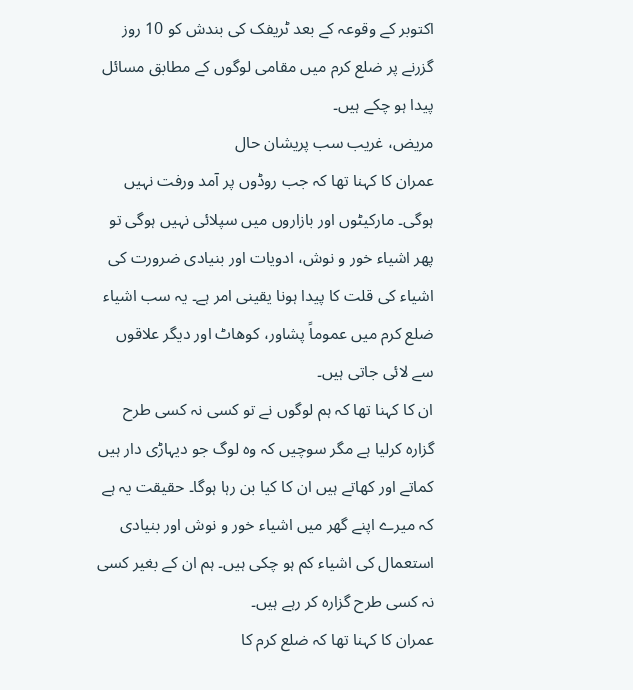اکتوبر کے وقوعہ کے بعد ٹریفک کی بندش کو 10 روز گزرنے پر ضلع کرم میں مقامی لوگوں کے مطابق مسائل پیدا ہو چکے ہیں۔
مریض، غریب سب پریشان حال
عمران کا کہنا تھا کہ جب روڈوں پر آمد ورفت نہیں ہوگی۔ مارکیٹوں اور بازاروں میں سپلائی نہیں ہوگی تو پھر اشیاء خور و نوش، ادویات اور بنیادی ضرورت کی اشیاء کی قلت کا پیدا ہونا یقینی امر ہے۔ یہ سب اشیاء ضلع کرم میں عموماً پشاور، کوھاٹ اور دیگر علاقوں سے لائی جاتی ہیں۔
ان کا کہنا تھا کہ ہم لوگوں نے تو کسی نہ کسی طرح گزارہ کرلیا ہے مگر سوچیں کہ وہ لوگ جو دیہاڑی دار ہیں کماتے اور کھاتے ہیں ان کا کیا بن رہا ہوگا۔ حقیقت یہ ہے کہ میرے اپنے گھر میں اشیاء خور و نوش اور بنیادی استعمال کی اشیاء کم ہو چکی ہیں۔ ہم ان کے بغیر کسی نہ کسی طرح گزارہ کر رہے ہیں۔
عمران کا کہنا تھا کہ ضلع کرم کا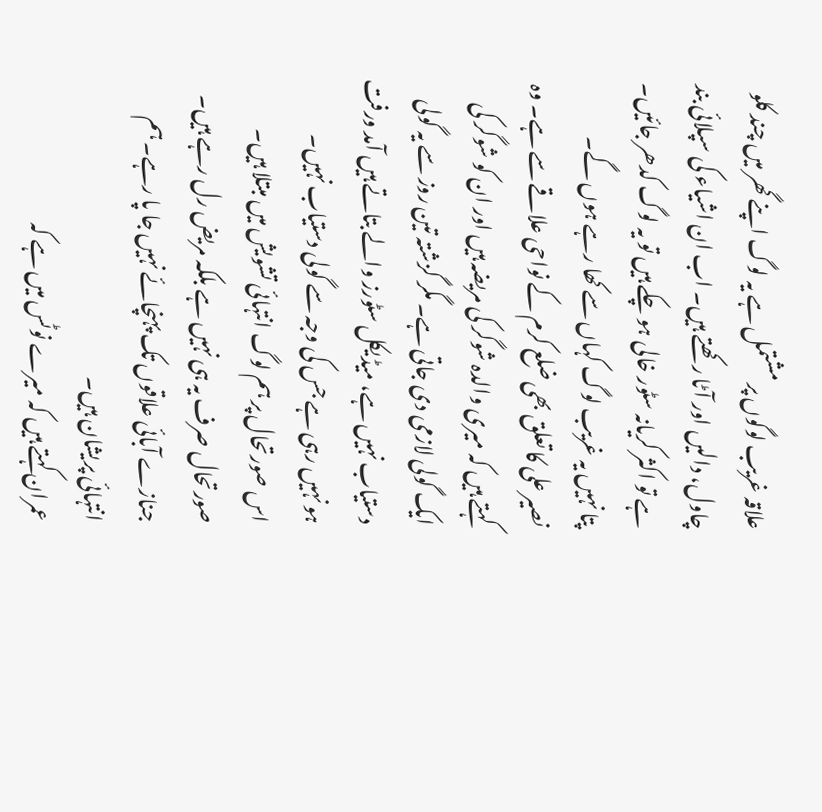علاقہ غریب لوگوں پر مشتمل ہے یہ لوگ اپنے گھر میں چند کلو چاول، دالیں اور آٹا رکھتے ہیں۔ اب ان اشیاء کی سپلائی بند ہے تو اکثر کریانہ سٹور خالی ہو چکے ہیں تو یہ لوگ کدھر جائیں۔ پتا نہیں یہ غریب لوگ کہاں سے کھا رہے ہوں گے۔
نصیر علی کا تعلق بھی ضلع کرم کے نواحی علاقے سے ہے۔ وہ کہتے ہیں کہ میری والدہ شوگر کی مریضہ ہیں اور ان کو شوگر کی ایک گولی لازمی دی جاتی ہے۔ مگر گزشتہ تین روز سے یہ گولی دستیاب نہیں ہے، میڈیکل سٹورز والے بتاتے ہیں آمد ورفت ہو نہیں رہی ہے جس کی وجہ سے گولی دستیاب نہیں۔
اس صورتحال پر ہم لوگ انتہائی تشویش میں مبتلا ہیں۔ صورتحال صرف یہ ہی نہیں ہے بلکہ مریض رل رہے ہیں۔ جنازے آبائی علاقوں تک پہنچائے نہیں جا پا رہے۔ ہم انتہائی پریشان ہیں۔
عمران کہتے ہیں کہ میرے نوٹس میں ہے کہ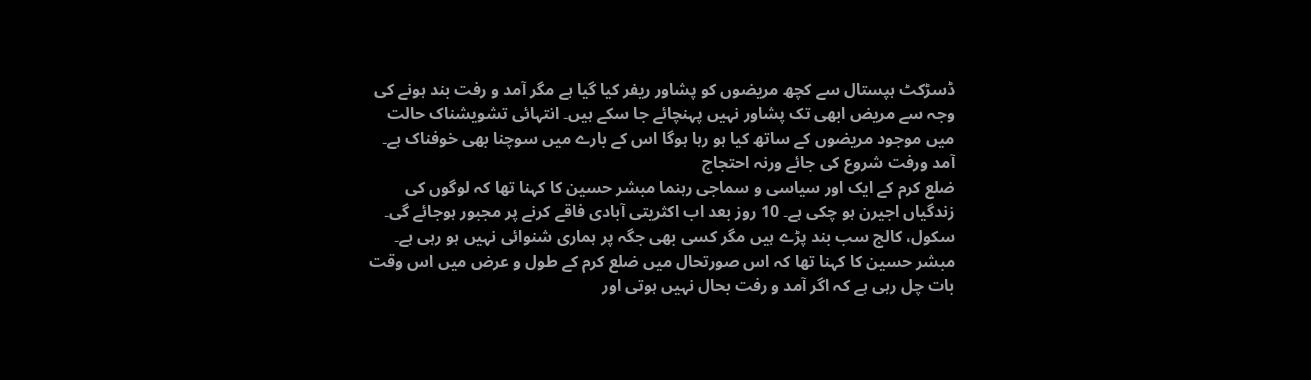ڈسڑکٹ ہپستال سے کچھ مریضوں کو پشاور ریفر کیا گیا ہے مگر آمد و رفت بند ہونے کی وجہ سے مریض ابھی تک پشاور نہیں پہنچائے جا سکے ہیں۔ انتہائی تشویشناک حالت میں موجود مریضوں کے ساتھ کیا ہو رہا ہوگا اس کے بارے میں سوچنا بھی خوفناک ہے۔
آمد ورفت شروع کی جائے ورنہ احتجاج
ضلع کرم کے ایک اور سیاسی و سماجی رہنما مبشر حسین کا کہنا تھا کہ لوگوں کی زندگیاں اجیرن ہو چکی ہے۔ 10 روز بعد اب اکثریتی آبادی فاقے کرنے پر مجبور ہوجائے گی۔ سکول، کالج سب بند پڑے ہیں مگر کسی بھی جگہ پر ہماری شنوائی نہیں ہو رہی ہے۔
مبشر حسین کا کہنا تھا کہ اس صورتحال میں ضلع کرم کے طول و عرض میں اس وقت بات چل رہی ہے کہ اگر آمد و رفت بحال نہیں ہوتی اور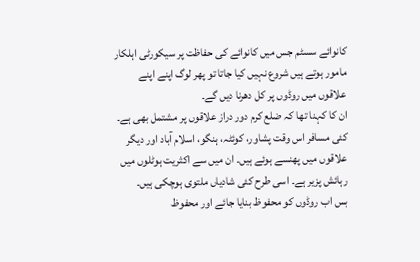کانوائے سسٹم جس میں کانوائے کی حفاظت پر سیکورٹی اہلکار مامور ہوتے ہیں شروع نہیں کیا جاتا تو پھر لوگ اپنے اپنے علاقوں میں روڈوں پر کل دھرنا دیں گے۔
ان کا کہنا تھا کہ ضلع کرم دور دراز علاقوں پر مشتمل بھی ہے۔ کئی مسافر اس وقت پشاور، کوئٹہ، ہنگو، اسلام آباد اور دیگر علاقوں میں پھنسے ہوئے ہیں۔ ان میں سے اکثریت ہوٹلوں میں رہائش پزیر ہے۔ اسی طرح کئی شادیاں ملتوی ہوچکی ہیں۔
بس اب روڈوں کو محفوظ بنایا جائے اور محفوظ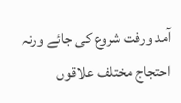آمد ورفت شروع کی جائے ورنہ احتجاج مختلف علاقوں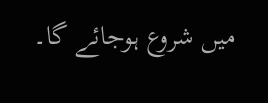میں شروع ہوجائے گا۔